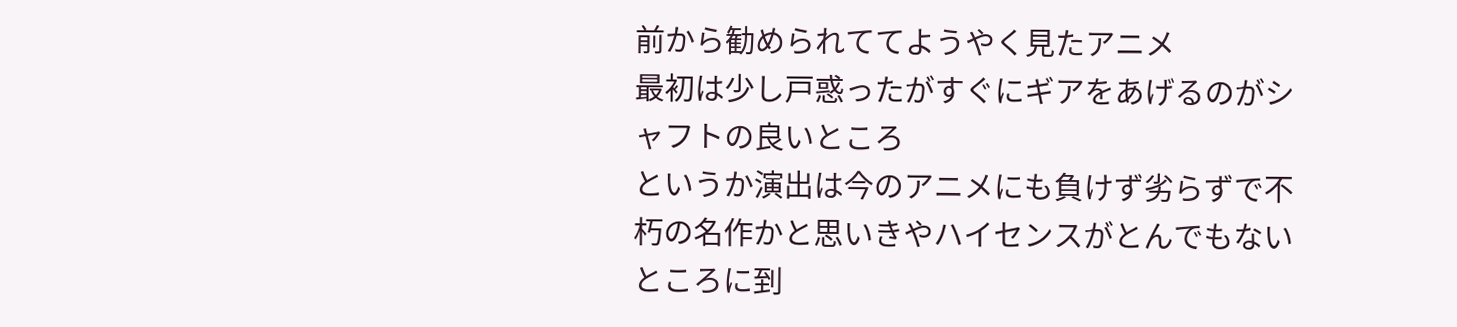前から勧められててようやく見たアニメ
最初は少し戸惑ったがすぐにギアをあげるのがシャフトの良いところ
というか演出は今のアニメにも負けず劣らずで不朽の名作かと思いきやハイセンスがとんでもないところに到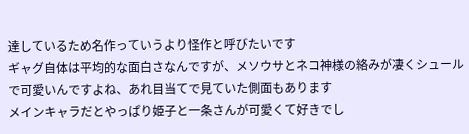達しているため名作っていうより怪作と呼びたいです
ギャグ自体は平均的な面白さなんですが、メソウサとネコ神様の絡みが凄くシュールで可愛いんですよね、あれ目当てで見ていた側面もあります
メインキャラだとやっぱり姫子と一条さんが可愛くて好きでし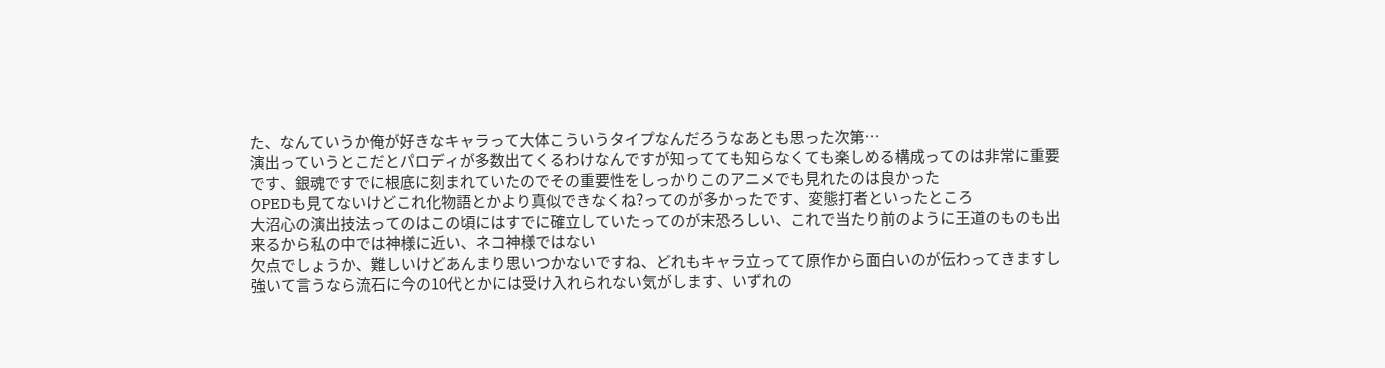た、なんていうか俺が好きなキャラって大体こういうタイプなんだろうなあとも思った次第…
演出っていうとこだとパロディが多数出てくるわけなんですが知ってても知らなくても楽しめる構成ってのは非常に重要です、銀魂ですでに根底に刻まれていたのでその重要性をしっかりこのアニメでも見れたのは良かった
OPEDも見てないけどこれ化物語とかより真似できなくね?ってのが多かったです、変態打者といったところ
大沼心の演出技法ってのはこの頃にはすでに確立していたってのが末恐ろしい、これで当たり前のように王道のものも出来るから私の中では神様に近い、ネコ神様ではない
欠点でしょうか、難しいけどあんまり思いつかないですね、どれもキャラ立ってて原作から面白いのが伝わってきますし
強いて言うなら流石に今の10代とかには受け入れられない気がします、いずれの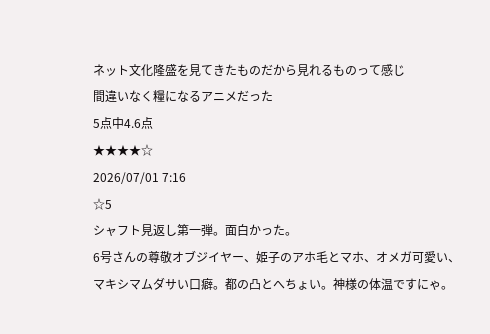ネット文化隆盛を見てきたものだから見れるものって感じ
間違いなく糧になるアニメだった
5点中4.6点
★★★★☆
2026/07/01 7:16
☆5
シャフト見返し第一弾。面白かった。
6号さんの尊敬オブジイヤー、姫子のアホ毛とマホ、オメガ可愛い、マキシマムダサい口癖。都の凸とへちょい。神様の体温ですにゃ。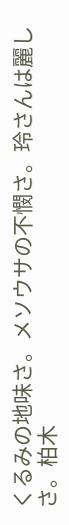くるみの地味さ。メソウサの不憫さ。玲さんは麗しさ。柏木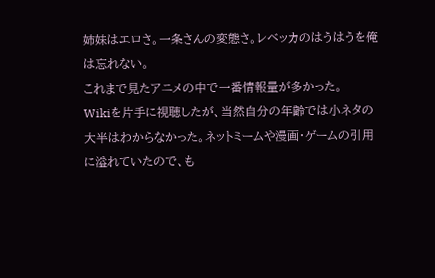姉妹はエロさ。一条さんの変態さ。レベッカのはうはうを俺は忘れない。
これまで見たアニメの中で一番情報量が多かった。
Wikiを片手に視聴したが、当然自分の年齢では小ネタの大半はわからなかった。ネットミームや漫画・ゲームの引用に溢れていたので、も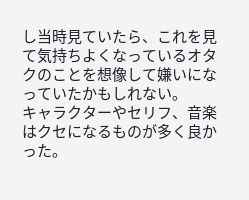し当時見ていたら、これを見て気持ちよくなっているオタクのことを想像して嫌いになっていたかもしれない。
キャラクターやセリフ、音楽はクセになるものが多く良かった。